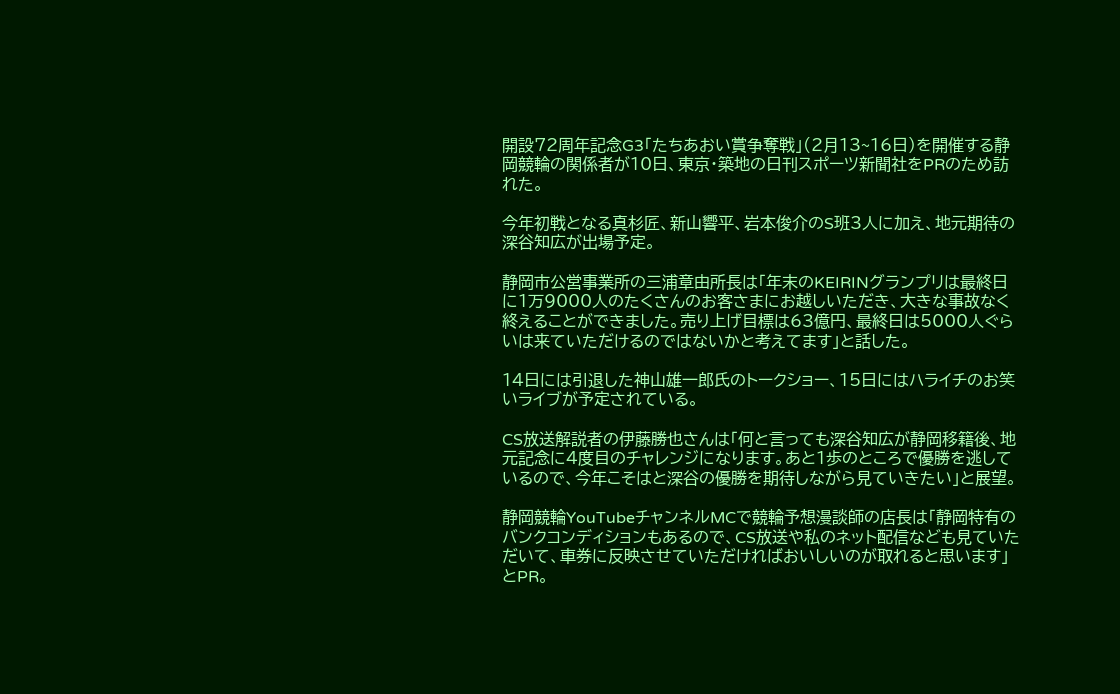開設72周年記念G3「たちあおい賞争奪戦」(2月13~16日)を開催する静岡競輪の関係者が10日、東京・築地の日刊スポーツ新聞社をPRのため訪れた。

今年初戦となる真杉匠、新山響平、岩本俊介のS班3人に加え、地元期待の深谷知広が出場予定。

静岡市公営事業所の三浦章由所長は「年末のKEIRINグランプリは最終日に1万9000人のたくさんのお客さまにお越しいただき、大きな事故なく終えることができました。売り上げ目標は63億円、最終日は5000人ぐらいは来ていただけるのではないかと考えてます」と話した。

14日には引退した神山雄一郎氏のトークショー、15日にはハライチのお笑いライブが予定されている。

CS放送解説者の伊藤勝也さんは「何と言っても深谷知広が静岡移籍後、地元記念に4度目のチャレンジになります。あと1歩のところで優勝を逃しているので、今年こそはと深谷の優勝を期待しながら見ていきたい」と展望。

静岡競輪YouTubeチャンネルMCで競輪予想漫談師の店長は「静岡特有のバンクコンディションもあるので、CS放送や私のネット配信なども見ていただいて、車券に反映させていただければおいしいのが取れると思います」とPR。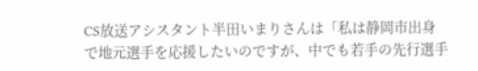CS放送アシスタント半田いまりさんは「私は静岡市出身で地元選手を応援したいのですが、中でも若手の先行選手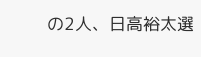の2人、日高裕太選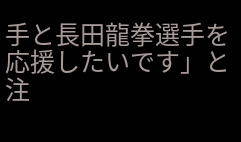手と長田龍拳選手を応援したいです」と注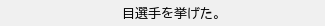目選手を挙げた。